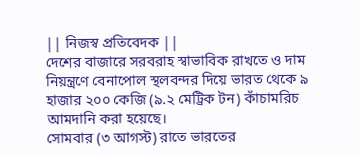|| নিজস্ব প্রতিবেদক ||
দেশের বাজারে সরবরাহ স্বাভাবিক রাখতে ও দাম নিয়ন্ত্রণে বেনাপোল স্থলবন্দর দিয়ে ভারত থেকে ৯ হাজার ২০০ কেজি (৯.২ মেট্রিক টন) কাঁচামরিচ আমদানি করা হয়েছে।
সোমবার (৩ আগস্ট) রাতে ভারতের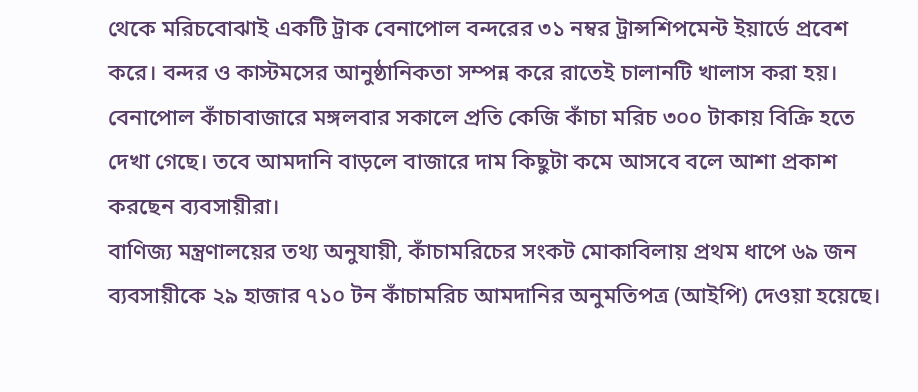থেকে মরিচবোঝাই একটি ট্রাক বেনাপোল বন্দরের ৩১ নম্বর ট্রান্সশিপমেন্ট ইয়ার্ডে প্রবেশ করে। বন্দর ও কাস্টমসের আনুষ্ঠানিকতা সম্পন্ন করে রাতেই চালানটি খালাস করা হয়।
বেনাপোল কাঁচাবাজারে মঙ্গলবার সকালে প্রতি কেজি কাঁচা মরিচ ৩০০ টাকায় বিক্রি হতে দেখা গেছে। তবে আমদানি বাড়লে বাজারে দাম কিছুটা কমে আসবে বলে আশা প্রকাশ করছেন ব্যবসায়ীরা।
বাণিজ্য মন্ত্রণালয়ের তথ্য অনুযায়ী, কাঁচামরিচের সংকট মোকাবিলায় প্রথম ধাপে ৬৯ জন ব্যবসায়ীকে ২৯ হাজার ৭১০ টন কাঁচামরিচ আমদানির অনুমতিপত্র (আইপি) দেওয়া হয়েছে।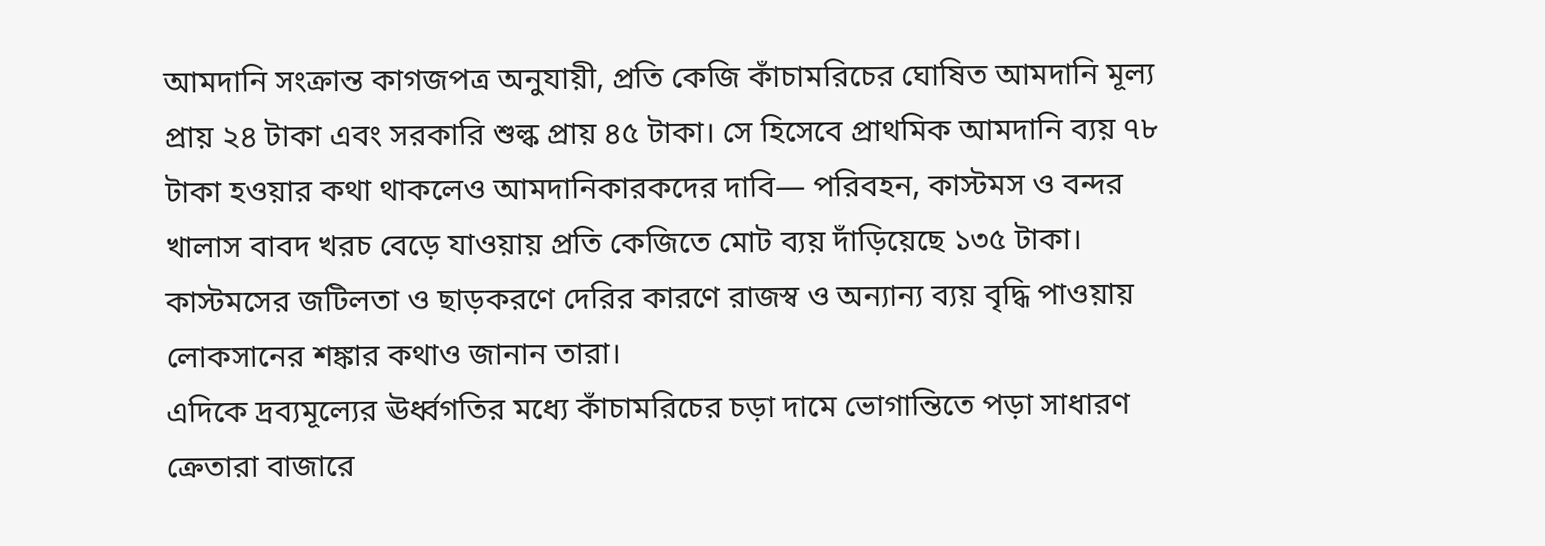আমদানি সংক্রান্ত কাগজপত্র অনুযায়ী, প্রতি কেজি কাঁচামরিচের ঘোষিত আমদানি মূল্য প্রায় ২৪ টাকা এবং সরকারি শুল্ক প্রায় ৪৫ টাকা। সে হিসেবে প্রাথমিক আমদানি ব্যয় ৭৮ টাকা হওয়ার কথা থাকলেও আমদানিকারকদের দাবি— পরিবহন, কাস্টমস ও বন্দর খালাস বাবদ খরচ বেড়ে যাওয়ায় প্রতি কেজিতে মোট ব্যয় দাঁড়িয়েছে ১৩৫ টাকা। কাস্টমসের জটিলতা ও ছাড়করণে দেরির কারণে রাজস্ব ও অন্যান্য ব্যয় বৃদ্ধি পাওয়ায় লোকসানের শঙ্কার কথাও জানান তারা।
এদিকে দ্রব্যমূল্যের ঊর্ধ্বগতির মধ্যে কাঁচামরিচের চড়া দামে ভোগান্তিতে পড়া সাধারণ ক্রেতারা বাজারে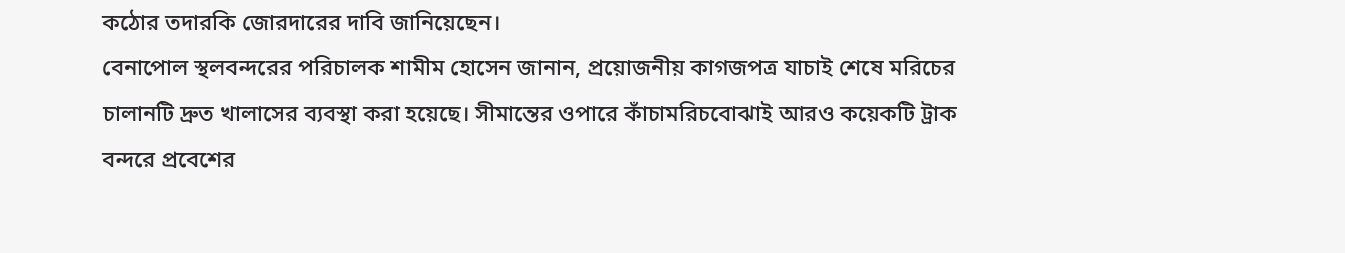কঠোর তদারকি জোরদারের দাবি জানিয়েছেন।
বেনাপোল স্থলবন্দরের পরিচালক শামীম হোসেন জানান, প্রয়োজনীয় কাগজপত্র যাচাই শেষে মরিচের চালানটি দ্রুত খালাসের ব্যবস্থা করা হয়েছে। সীমান্তের ওপারে কাঁচামরিচবোঝাই আরও কয়েকটি ট্রাক বন্দরে প্রবেশের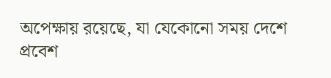অপেক্ষায় রয়েছে, যা যেকোনো সময় দেশে প্রবেশ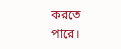করতে পারে।